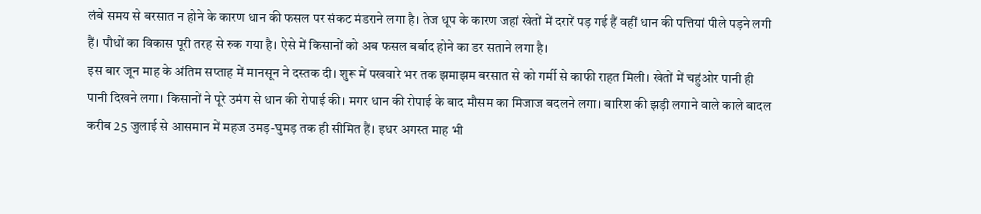लंबे समय से बरसात न होने के कारण धान की फसल पर संकट मंडराने लगा है। तेज धूप के कारण जहां खेतों में दरारें पड़ गई हैं वहीं धान की पत्तियां पीले पड़ने लगी हैं। पौधों का विकास पूरी तरह से रुक गया है। ऐसे में किसानों को अब फसल बर्बाद होने का डर सताने लगा है।
इस बार जून माह के अंतिम सप्ताह में मानसून ने दस्तक दी। शुरू में पखवारे भर तक झमाझम बरसात से को गर्मी से काफी राहत मिली। खेतों में चहुंओर पानी ही पानी दिखने लगा। किसानों ने पूरे उमंग से धान की रोपाई की। मगर धान की रोपाई के बाद मौसम का मिजाज बदलने लगा। बारिश की झड़ी लगाने वाले काले बादल करीब 25 जुलाई से आसमान में महज उमड़-घुमड़ तक ही सीमित हैं। इधर अगस्त माह भी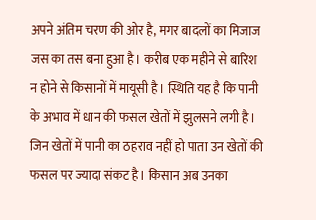अपने अंतिम चरण की ओर है, मगर बादलों का मिजाज जस का तस बना हुआ है। करीब एक महीने से बारिश न होने से किसानों में मायूसी है। स्थिति यह है कि पानी के अभाव में धान की फसल खेतों में झुलसने लगी है। जिन खेतों में पानी का ठहराव नहीं हो पाता उन खेतों की फसल पर ज्यादा संकट है। किसान अब उनका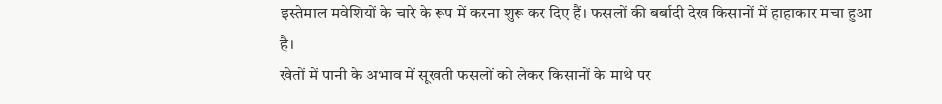इस्तेमाल मवेशियों के चारे के रूप में करना शुरू कर दिए हैं। फसलों की बर्बादी देख किसानों में हाहाकार मचा हुआ है।
खेतों में पानी के अभाव में सूखती फसलों को लेकर किसानों के माथे पर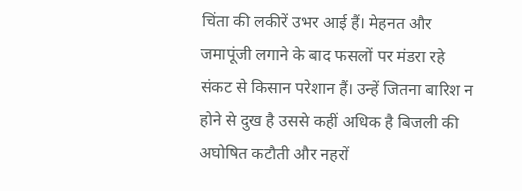चिंता की लकीरें उभर आई हैं। मेहनत और जमापूंजी लगाने के बाद फसलों पर मंडरा रहे संकट से किसान परेशान हैं। उन्हें जितना बारिश न होने से दुख है उससे कहीं अधिक है बिजली की अघोषित कटौती और नहरों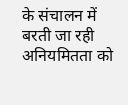के संचालन में बरती जा रही अनियमितता को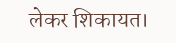लेकर शिकायत।